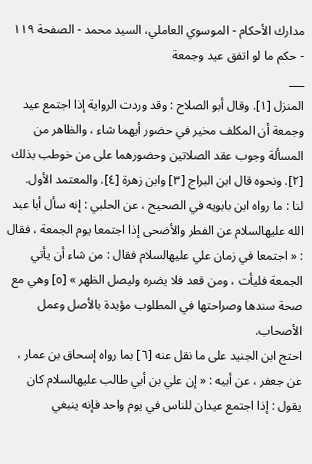مدارك الأحكام - الموسوي العاملي، السيد محمد - الصفحة ١١٩ - حكم ما لو اتفق عيد وجمعة
___
المنزل [١]. وقال أبو الصلاح : وقد وردت الرواية إذا اجتمع عيد وجمعة أن المكلف مخير في حضور أيهما شاء ، والظاهر من المسألة وجوب عقد الصلاتين وحضورهما على من خوطب بذلك [٢]. ونحوه قال ابن البراج [٣] وابن زهرة [٤]. والمعتمد الأول.
لنا : ما رواه ابن بابويه في الصحيح ، عن الحلبي : إنه سأل أبا عبد الله عليهالسلام عن الفطر والأضحى إذا اجتمعا يوم الجمعة ، فقال : « اجتمعا في زمان علي عليهالسلام فقال : من شاء أن يأتي الجمعة فليأت ، ومن قعد فلا يضره وليصل الظهر » [٥] وهي مع صحة سندها وصراحتها في المطلوب مؤيدة بالأصل وعمل الأصحاب.
احتج ابن الجنيد على ما نقل عنه [٦] بما رواه إسحاق بن عمار ، عن جعفر ، عن أبيه : « إن علي بن أبي طالب عليهالسلام كان يقول : إذا اجتمع عيدان للناس في يوم واحد فإنه ينبغي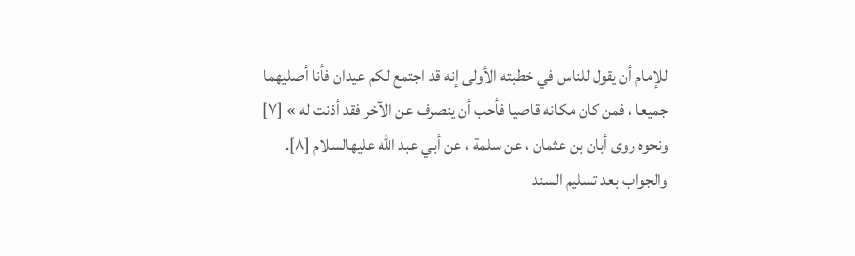للإمام أن يقول للناس في خطبته الأولى إنه قد اجتمع لكم عيدان فأنا أصليهما جميعا ، فمن كان مكانه قاصيا فأحب أن ينصرف عن الآخر فقد أذنت له » [٧] ونحوه روى أبان بن عثمان ، عن سلمة ، عن أبي عبد الله عليهالسلام [٨].
والجواب بعد تسليم السند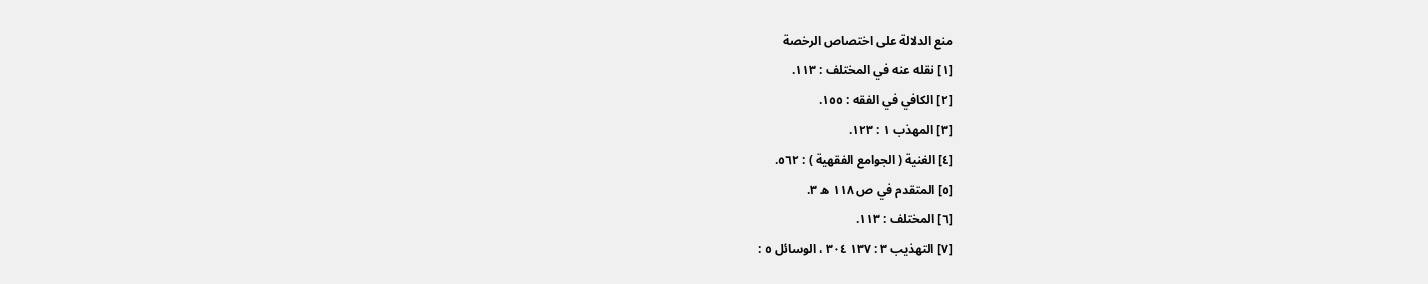منع الدلالة على اختصاص الرخصة
[١] نقله عنه في المختلف : ١١٣.
[٢] الكافي في الفقه : ١٥٥.
[٣] المهذب ١ : ١٢٣.
[٤] الغنية ( الجوامع الفقهية ) : ٥٦٢.
[٥] المتقدم في ص ١١٨ ه ٣.
[٦] المختلف : ١١٣.
[٧] التهذيب ٣ : ١٣٧ ٣٠٤ ، الوسائل ٥ :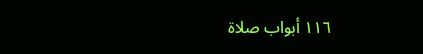١١٦ أبواب صلاة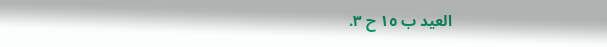العيد ب ١٥ ح ٣.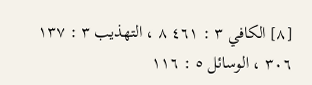[٨] الكافي ٣ : ٤٦١ ٨ ، التهذيب ٣ : ١٣٧ ٣٠٦ ، الوسائل ٥ : ١١٦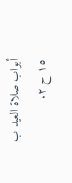أبواب صلاة العيد ب ١٥ ح ٢.